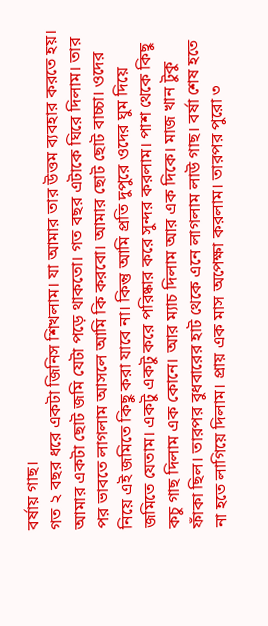বর্ষায় গাছ।
গত ২ বছর ধরে একটা জিনিস শিখলাম। যা আমার তার উত্তম ব্যবহার করতে হয়। আমার একটা ছোট জমি যেটা পড়ে থাকতো। গত বছর এটাকে ঘিরে দিলাম। তার পর ভাবতে লাগলাম আসলে আমি কি করবো। আমার ছোট ছোট বাচ্চা। ওদের নিয়ে এই জমিতে কিছু করা যাবে না। কিন্তু আমি প্রতি দুপুরে ওদের ঘুম দিয়ে জমিতে যেতাম। একটু একটু করে পরিষ্কার করে সুন্দর করলাম। পাশ থেকে কিছু কচু গাছ দিলাম এক কোনে। আর ম্যাচ দিলাম আর এক দিকে। মাজ খান টুকু ফাঁকা ছিল। তারপর বুধবারের হাট থেকে এনে লাগলাম লাউ গাছ। বর্ষা শেষ হতে না হতে লাগিয়ে দিলাম। প্রায় এক মাস অপেক্ষা করলাম। তারপর পুরো ৩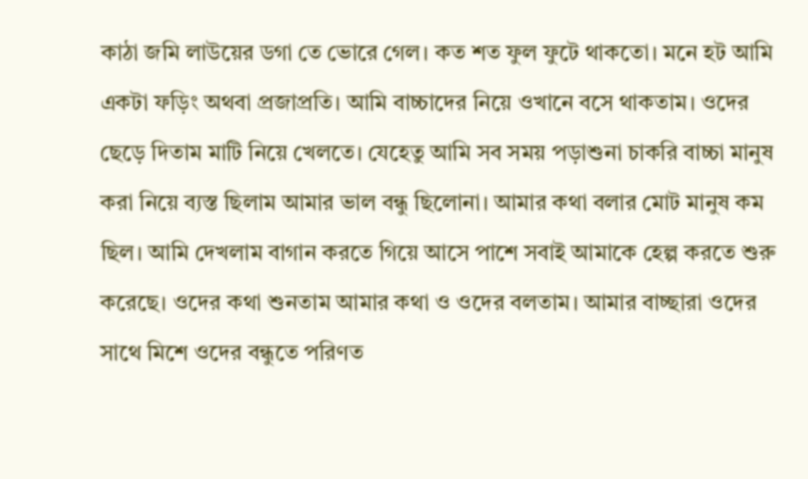কাঠা জমি লাউয়ের ডগা তে ভোরে গেল। কত শত ফুল ফুটে থাকতো। মনে হট আমি একটা ফড়িং অথবা প্রজাপ্রতি। আমি বাচ্চাদের নিয়ে ওখানে বসে থাকতাম। ওদের ছেড়ে দিতাম মাটি নিয়ে খেলতে। যেহেতু আমি সব সময় পড়াশুনা চাকরি বাচ্চা মানুষ করা নিয়ে ব্যস্ত ছিলাম আমার ভাল বন্ধু ছিলোনা। আমার কথা বলার মোট মানুষ কম ছিল। আমি দেখলাম বাগান করতে গিয়ে আসে পাশে সবাই আমাকে হেল্প করতে শুরু করেছে। ওদের কথা শুনতাম আমার কথা ও ওদের বলতাম। আমার বাচ্ছারা ওদের সাথে মিশে ওদের বন্ধুতে পরিণত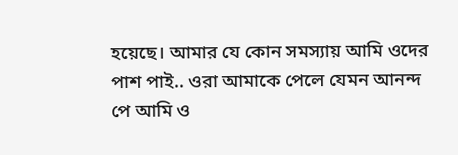হয়েছে। আমার যে কোন সমস্যায় আমি ওদের পাশ পাই.. ওরা আমাকে পেলে যেমন আনন্দ পে আমি ও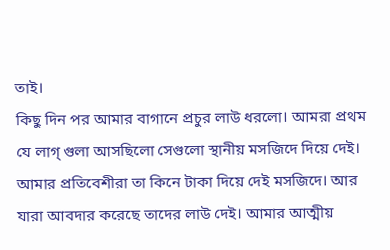তাই।
কিছু দিন পর আমার বাগানে প্রচুর লাউ ধরলো। আমরা প্রথম যে লাগ্ গুলা আসছিলো সেগুলো স্থানীয় মসজিদে দিয়ে দেই। আমার প্রতিবেশীরা তা কিনে টাকা দিয়ে দেই মসজিদে। আর যারা আবদার করেছে তাদের লাউ দেই। আমার আত্মীয়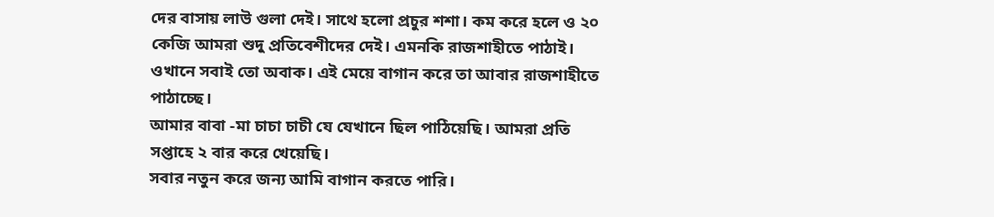দের বাসায় লাউ গুলা দেই। সাথে হলো প্রচুর শশা। কম করে হলে ও ২০ কেজি আমরা শুদু প্রতিবেশীদের দেই। এমনকি রাজশাহীতে পাঠাই। ওখানে সবাই তো অবাক। এই মেয়ে বাগান করে তা আবার রাজশাহীতে পাঠাচ্ছে।
আমার বাবা -মা চাচা চাচী যে যেখানে ছিল পাঠিয়েছি। আমরা প্রতি সপ্তাহে ২ বার করে খেয়েছি।
সবার নতুন করে জন্য আমি বাগান করতে পারি।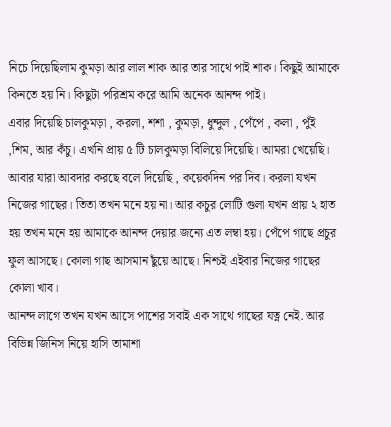নিচে দিয়েছিলাম কুমড়া আর লাল শাক আর তার সাথে পাই শাক। কিছুই আমাকে কিনতে হয় নি। কিছুটা পরিশ্রম করে আমি অনেক আনন্দ পাই।
এবার দিয়েছি চালকুমড়া , করলা, শশা , কুমড়া, ধুন্দুল , পেঁপে , কলা , পুঁই ,শিম, আর কঁচু। এখনি প্রায় ৫ টি চালকুমড়া বিলিয়ে দিয়েছি। আমরা খেয়েছি। আবার যারা আবদার করছে বলে দিয়েছি , কয়েকদিন পর দিব। করলা যখন নিজের গাছের। তিতা তখন মনে হয় না। আর কচুর লোটি গুলা যখন প্রায় ২ হাত হয় তখন মনে হয় আমাকে আনন্দ দেয়ার জন্যে এত লম্বা হয়। পেঁপে গাছে প্রচুর ফুল আসছে। কোলা গাছ আসমান ছুঁয়ে আছে। নিশ্চই এইবার নিজের গাছের কোলা খাব।
আনন্দ লাগে তখন যখন আসে পাশের সবাই এক সাথে গাছের যত্ন নেই. আর বিভিন্ন জিনিস নিয়ে হাসি তামাশা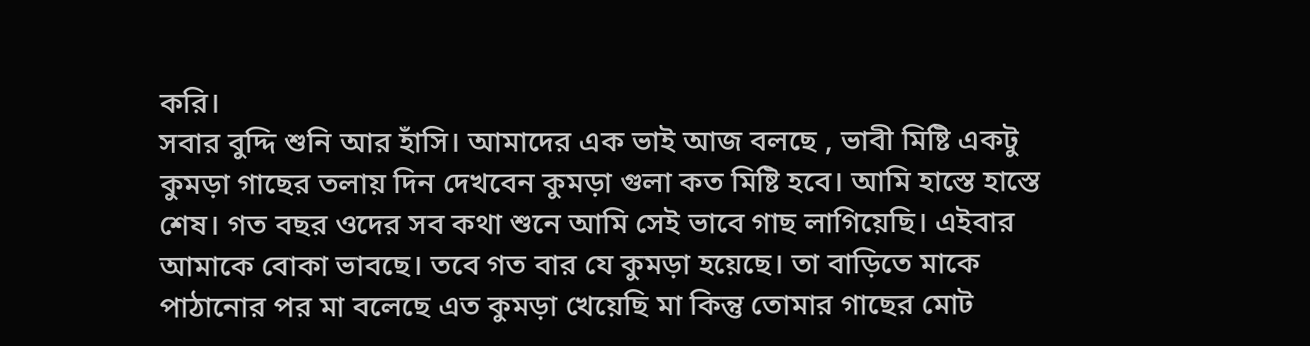করি।
সবার বুদ্দি শুনি আর হাঁসি। আমাদের এক ভাই আজ বলছে , ভাবী মিষ্টি একটু কুমড়া গাছের তলায় দিন দেখবেন কুমড়া গুলা কত মিষ্টি হবে। আমি হাস্তে হাস্তে শেষ। গত বছর ওদের সব কথা শুনে আমি সেই ভাবে গাছ লাগিয়েছি। এইবার আমাকে বোকা ভাবছে। তবে গত বার যে কুমড়া হয়েছে। তা বাড়িতে মাকে পাঠানোর পর মা বলেছে এত কুমড়া খেয়েছি মা কিন্তু তোমার গাছের মোট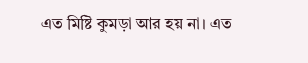এত মিষ্টি কুমড়া আর হয় না। এত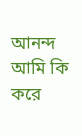আনন্দ আমি কি করে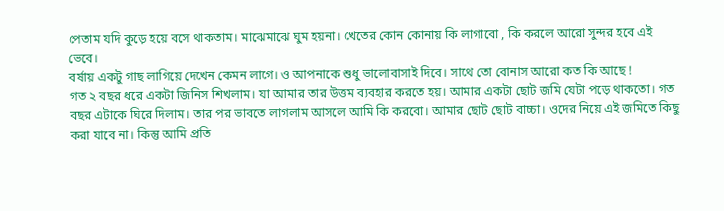পেতাম যদি কুড়ে হয়ে বসে থাকতাম। মাঝেমাঝে ঘুম হয়না। খেতের কোন কোনায় কি লাগাবো , কি করলে আরো সুন্দর হবে এই ভেবে।
বর্ষায় একটু গাছ লাগিয়ে দেখেন কেমন লাগে। ও আপনাকে শুধু ভালোবাসাই দিবে। সাথে তো বোনাস আরো কত কি আছে !
গত ২ বছর ধরে একটা জিনিস শিখলাম। যা আমার তার উত্তম ব্যবহার করতে হয়। আমার একটা ছোট জমি যেটা পড়ে থাকতো। গত বছর এটাকে ঘিরে দিলাম। তার পর ভাবতে লাগলাম আসলে আমি কি করবো। আমার ছোট ছোট বাচ্চা। ওদের নিয়ে এই জমিতে কিছু করা যাবে না। কিন্তু আমি প্রতি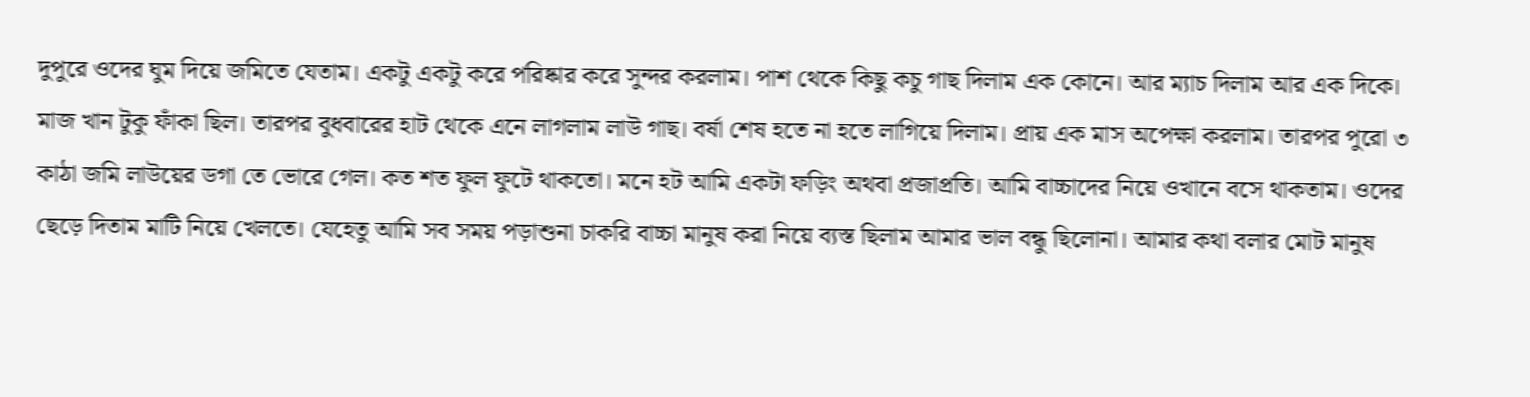দুপুরে ওদের ঘুম দিয়ে জমিতে যেতাম। একটু একটু করে পরিষ্কার করে সুন্দর করলাম। পাশ থেকে কিছু কচু গাছ দিলাম এক কোনে। আর ম্যাচ দিলাম আর এক দিকে। মাজ খান টুকু ফাঁকা ছিল। তারপর বুধবারের হাট থেকে এনে লাগলাম লাউ গাছ। বর্ষা শেষ হতে না হতে লাগিয়ে দিলাম। প্রায় এক মাস অপেক্ষা করলাম। তারপর পুরো ৩ কাঠা জমি লাউয়ের ডগা তে ভোরে গেল। কত শত ফুল ফুটে থাকতো। মনে হট আমি একটা ফড়িং অথবা প্রজাপ্রতি। আমি বাচ্চাদের নিয়ে ওখানে বসে থাকতাম। ওদের ছেড়ে দিতাম মাটি নিয়ে খেলতে। যেহেতু আমি সব সময় পড়াশুনা চাকরি বাচ্চা মানুষ করা নিয়ে ব্যস্ত ছিলাম আমার ভাল বন্ধু ছিলোনা। আমার কথা বলার মোট মানুষ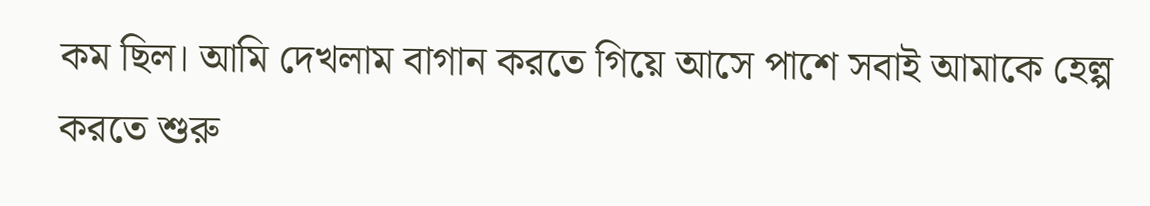কম ছিল। আমি দেখলাম বাগান করতে গিয়ে আসে পাশে সবাই আমাকে হেল্প করতে শুরু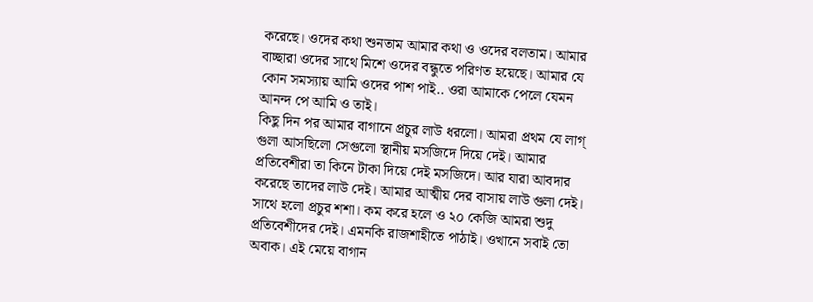করেছে। ওদের কথা শুনতাম আমার কথা ও ওদের বলতাম। আমার বাচ্ছারা ওদের সাথে মিশে ওদের বন্ধুতে পরিণত হয়েছে। আমার যে কোন সমস্যায় আমি ওদের পাশ পাই.. ওরা আমাকে পেলে যেমন আনন্দ পে আমি ও তাই।
কিছু দিন পর আমার বাগানে প্রচুর লাউ ধরলো। আমরা প্রথম যে লাগ্ গুলা আসছিলো সেগুলো স্থানীয় মসজিদে দিয়ে দেই। আমার প্রতিবেশীরা তা কিনে টাকা দিয়ে দেই মসজিদে। আর যারা আবদার করেছে তাদের লাউ দেই। আমার আত্মীয় দের বাসায় লাউ গুলা দেই। সাথে হলো প্রচুর শশা। কম করে হলে ও ২০ কেজি আমরা শুদু প্রতিবেশীদের দেই। এমনকি রাজশাহীতে পাঠাই। ওখানে সবাই তো অবাক। এই মেয়ে বাগান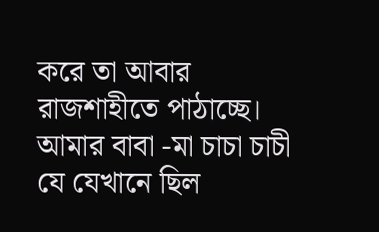করে তা আবার রাজশাহীতে পাঠাচ্ছে।
আমার বাবা -মা চাচা চাচী যে যেখানে ছিল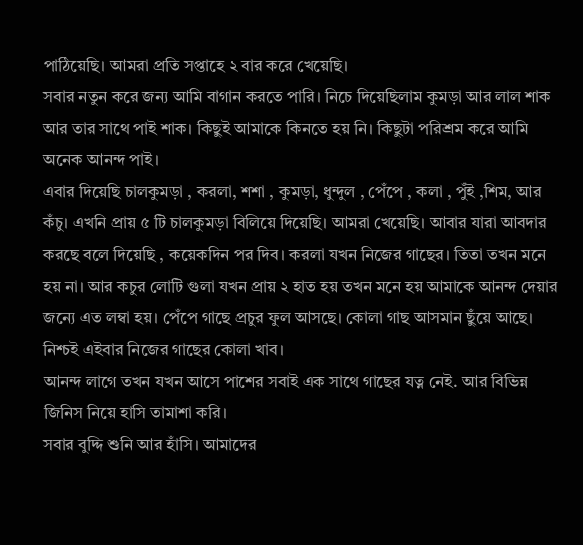পাঠিয়েছি। আমরা প্রতি সপ্তাহে ২ বার করে খেয়েছি।
সবার নতুন করে জন্য আমি বাগান করতে পারি। নিচে দিয়েছিলাম কুমড়া আর লাল শাক আর তার সাথে পাই শাক। কিছুই আমাকে কিনতে হয় নি। কিছুটা পরিশ্রম করে আমি অনেক আনন্দ পাই।
এবার দিয়েছি চালকুমড়া , করলা, শশা , কুমড়া, ধুন্দুল , পেঁপে , কলা , পুঁই ,শিম, আর কঁচু। এখনি প্রায় ৫ টি চালকুমড়া বিলিয়ে দিয়েছি। আমরা খেয়েছি। আবার যারা আবদার করছে বলে দিয়েছি , কয়েকদিন পর দিব। করলা যখন নিজের গাছের। তিতা তখন মনে হয় না। আর কচুর লোটি গুলা যখন প্রায় ২ হাত হয় তখন মনে হয় আমাকে আনন্দ দেয়ার জন্যে এত লম্বা হয়। পেঁপে গাছে প্রচুর ফুল আসছে। কোলা গাছ আসমান ছুঁয়ে আছে। নিশ্চই এইবার নিজের গাছের কোলা খাব।
আনন্দ লাগে তখন যখন আসে পাশের সবাই এক সাথে গাছের যত্ন নেই. আর বিভিন্ন জিনিস নিয়ে হাসি তামাশা করি।
সবার বুদ্দি শুনি আর হাঁসি। আমাদের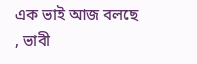এক ভাই আজ বলছে , ভাবী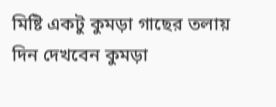মিষ্টি একটু কুমড়া গাছের তলায় দিন দেখবেন কুমড়া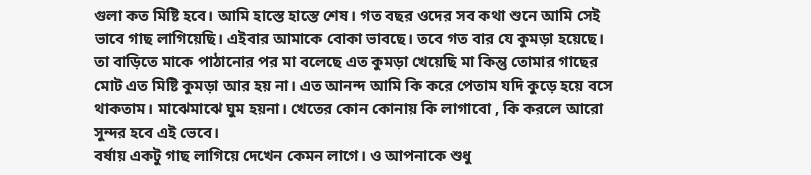গুলা কত মিষ্টি হবে। আমি হাস্তে হাস্তে শেষ। গত বছর ওদের সব কথা শুনে আমি সেই ভাবে গাছ লাগিয়েছি। এইবার আমাকে বোকা ভাবছে। তবে গত বার যে কুমড়া হয়েছে। তা বাড়িতে মাকে পাঠানোর পর মা বলেছে এত কুমড়া খেয়েছি মা কিন্তু তোমার গাছের মোট এত মিষ্টি কুমড়া আর হয় না। এত আনন্দ আমি কি করে পেতাম যদি কুড়ে হয়ে বসে থাকতাম। মাঝেমাঝে ঘুম হয়না। খেতের কোন কোনায় কি লাগাবো , কি করলে আরো সুন্দর হবে এই ভেবে।
বর্ষায় একটু গাছ লাগিয়ে দেখেন কেমন লাগে। ও আপনাকে শুধু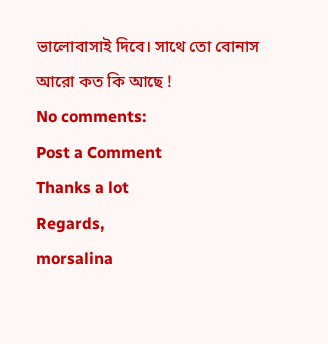ভালোবাসাই দিবে। সাথে তো বোনাস আরো কত কি আছে !
No comments:
Post a Comment
Thanks a lot
Regards,
morsalina